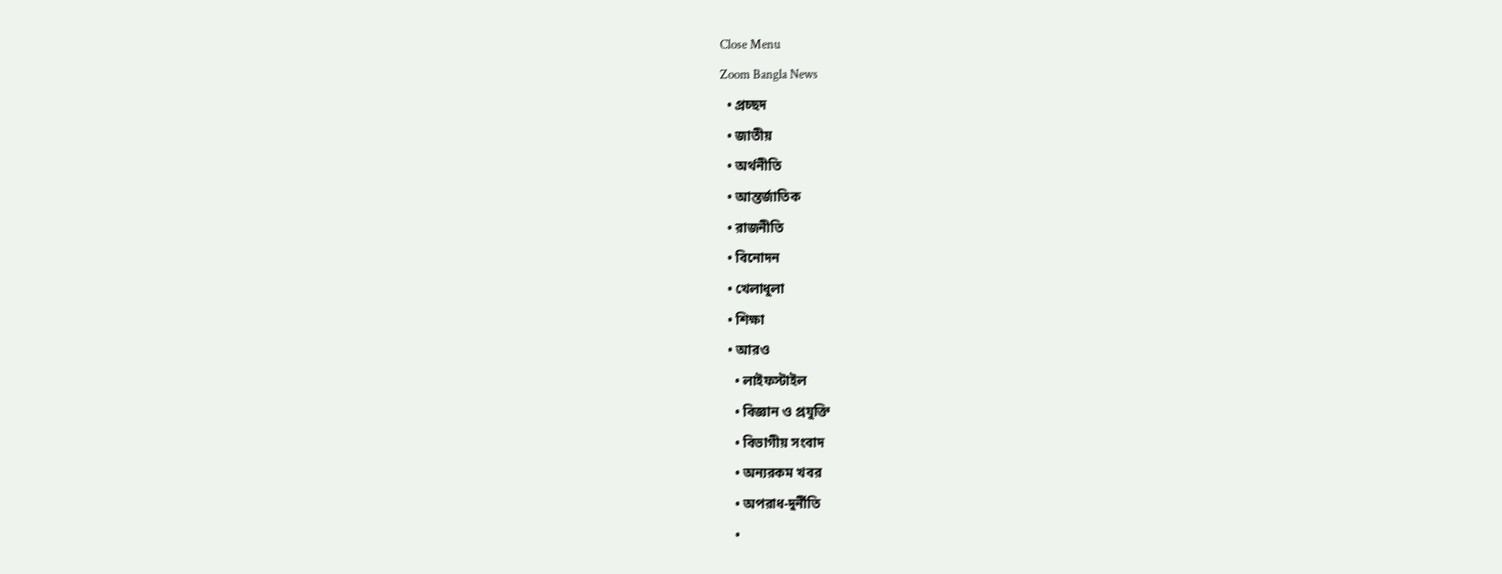Close Menu
Zoom Bangla News
  • প্রচ্ছদ
  • জাতীয়
  • অর্থনীতি
  • আন্তর্জাতিক
  • রাজনীতি
  • বিনোদন
  • খেলাধুলা
  • শিক্ষা
  • আরও
    • লাইফস্টাইল
    • বিজ্ঞান ও প্রযুক্তি
    • বিভাগীয় সংবাদ
    • অন্যরকম খবর
    • অপরাধ-দুর্নীতি
    •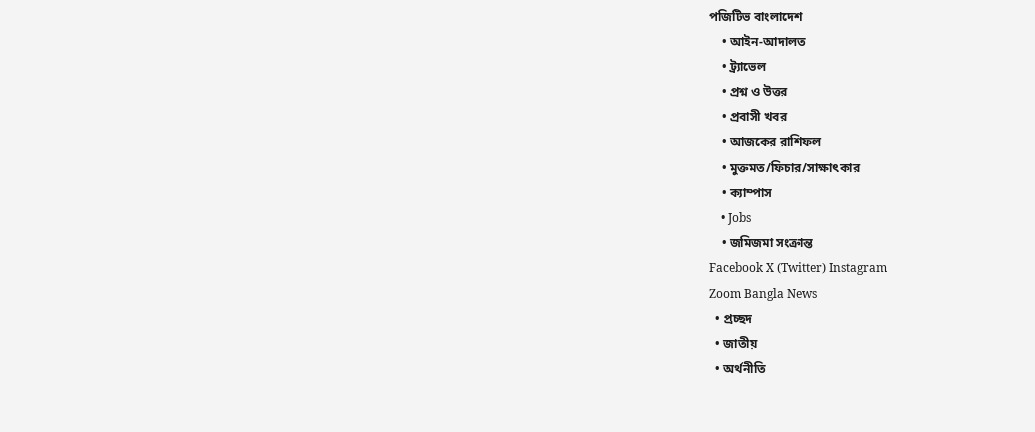পজিটিভ বাংলাদেশ
    • আইন-আদালত
    • ট্র্যাভেল
    • প্রশ্ন ও উত্তর
    • প্রবাসী খবর
    • আজকের রাশিফল
    • মুক্তমত/ফিচার/সাক্ষাৎকার
    • ক্যাম্পাস
    • Jobs
    • জমিজমা সংক্রান্ত
Facebook X (Twitter) Instagram
Zoom Bangla News
  • প্রচ্ছদ
  • জাতীয়
  • অর্থনীতি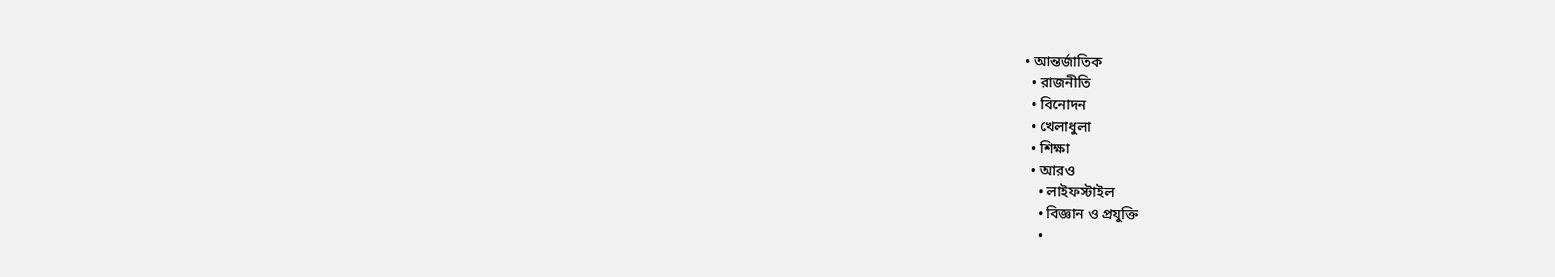• আন্তর্জাতিক
  • রাজনীতি
  • বিনোদন
  • খেলাধুলা
  • শিক্ষা
  • আরও
    • লাইফস্টাইল
    • বিজ্ঞান ও প্রযুক্তি
    •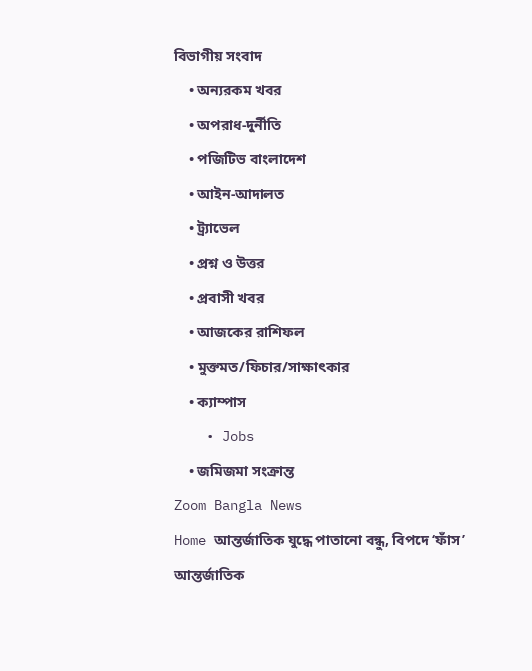বিভাগীয় সংবাদ
    • অন্যরকম খবর
    • অপরাধ-দুর্নীতি
    • পজিটিভ বাংলাদেশ
    • আইন-আদালত
    • ট্র্যাভেল
    • প্রশ্ন ও উত্তর
    • প্রবাসী খবর
    • আজকের রাশিফল
    • মুক্তমত/ফিচার/সাক্ষাৎকার
    • ক্যাম্পাস
    • Jobs
    • জমিজমা সংক্রান্ত
Zoom Bangla News
Home আন্তর্জাতিক যুদ্ধে পাতানো বন্ধু, বিপদে ‘ফাঁস’
আন্তর্জাতিক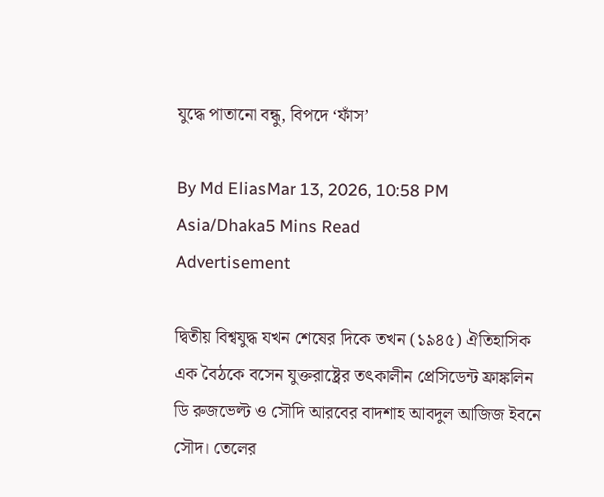যুদ্ধে পাতানো বন্ধু, বিপদে ‘ফাঁস’

By Md EliasMar 13, 2026, 10:58 PM Asia/Dhaka5 Mins Read
Advertisement

দ্বিতীয় বিশ্বযুদ্ধ যখন শেষের দিকে তখন (১৯৪৫) ঐতিহাসিক এক বৈঠকে বসেন যুক্তরাষ্ট্রের তৎকালীন প্রেসিডেন্ট ফ্রাঙ্কলিন ডি রুজভেল্ট ও সৌদি আরবের বাদশাহ আবদুল আজিজ ইবনে সৌদ। তেলের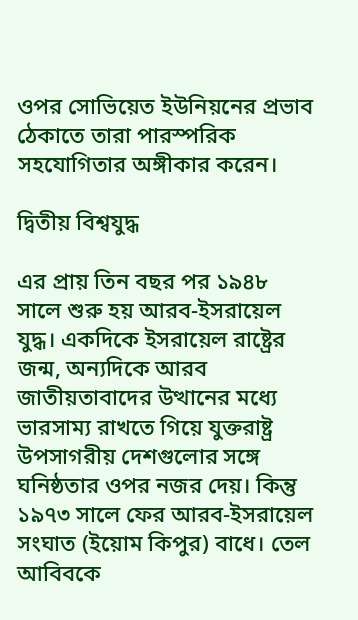ওপর সোভিয়েত ইউনিয়নের প্রভাব ঠেকাতে তারা পারস্পরিক সহযোগিতার অঙ্গীকার করেন।

দ্বিতীয় বিশ্বযুদ্ধ

এর প্রায় তিন বছর পর ১৯৪৮ সালে শুরু হয় আরব-ইসরায়েল যুদ্ধ। একদিকে ইসরায়েল রাষ্ট্রের জন্ম, অন্যদিকে আরব জাতীয়তাবাদের উত্থানের মধ্যে ভারসাম্য রাখতে গিয়ে যুক্তরাষ্ট্র উপসাগরীয় দেশগুলোর সঙ্গে ঘনিষ্ঠতার ওপর নজর দেয়। কিন্তু ১৯৭৩ সালে ফের আরব-ইসরায়েল সংঘাত (ইয়োম কিপুর) বাধে। তেল আবিবকে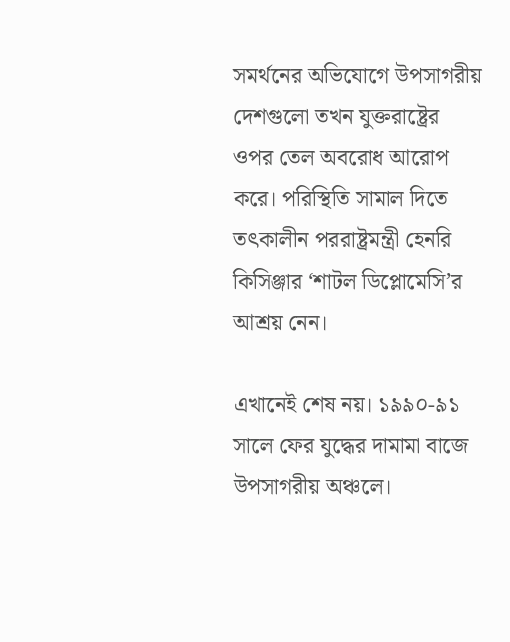সমর্থনের অভিযোগে উপসাগরীয় দেশগুলো তখন যুক্তরাষ্ট্রের ওপর তেল অবরোধ আরোপ করে। পরিস্থিতি সামাল দিতে তৎকালীন পররাষ্ট্রমন্ত্রী হেনরি কিসিঞ্জার ‘শাটল ডিপ্লোমেসি’র আশ্রয় নেন।

এখানেই শেষ নয়। ১৯৯০-৯১ সালে ফের যুদ্ধের দামামা বাজে উপসাগরীয় অঞ্চলে।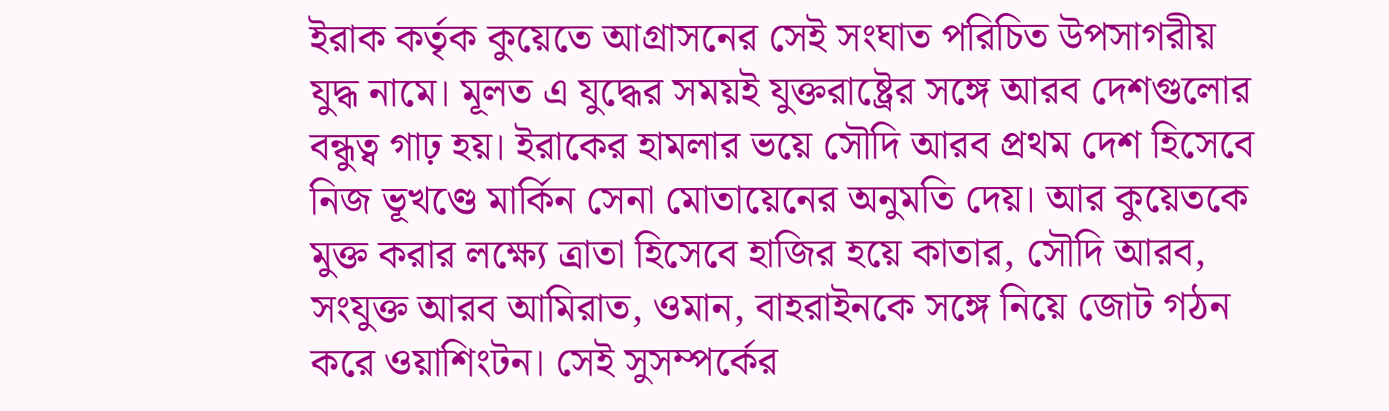ইরাক কর্তৃক কুয়েতে আগ্রাসনের সেই সংঘাত পরিচিত উপসাগরীয় যুদ্ধ নামে। মূলত এ যুদ্ধের সময়ই যুক্তরাষ্ট্রের সঙ্গে আরব দেশগুলোর বন্ধুত্ব গাঢ় হয়। ইরাকের হামলার ভয়ে সৌদি আরব প্রথম দেশ হিসেবে নিজ ভূখণ্ডে মার্কিন সেনা মোতায়েনের অনুমতি দেয়। আর কুয়েতকে মুক্ত করার লক্ষ্যে ত্রাতা হিসেবে হাজির হয়ে কাতার, সৌদি আরব, সংযুক্ত আরব আমিরাত, ওমান, বাহরাইনকে সঙ্গে নিয়ে জোট গঠন করে ওয়াশিংটন। সেই সুসম্পর্কের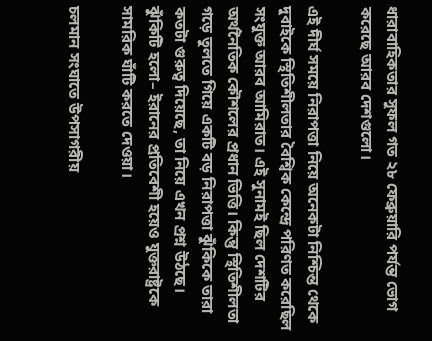ধারাবাহিকতার সুফল গত ২৮ ফেব্রুয়ারি পর্যন্ত ভোগ করেছে আরব দেশগুলো।

এই দীর্ঘ সময়ে নিরাপত্তা নিয়ে অনেকটা নিশ্চিন্ত থেকে দুবাইকে স্থিতিশীলতার বৈশ্বিক কেন্দ্রে পরিণত করেছিল সংযুক্ত আরব আমিরাত। এই সুনামই ছিল দেশটির অর্থনৈতিক কৌশলের প্রধান ভিত্তি। কিন্তু স্থিতিশীলতা গড়ে তুলতে গিয়ে একটি বড় নিরাপত্তা ঝুঁকিকে তারা কতটা গুরুত্ব দিয়েছে, তা নিয়ে এখন প্রশ্ন উঠছে। ঝুঁকিটি হলো– ইরানের প্রতিবেশী হয়েও যুক্তরাষ্ট্রকে সামরিক ঘাঁটি করতে দেওয়া।

চলমান সংঘাতে উপসাগরীয়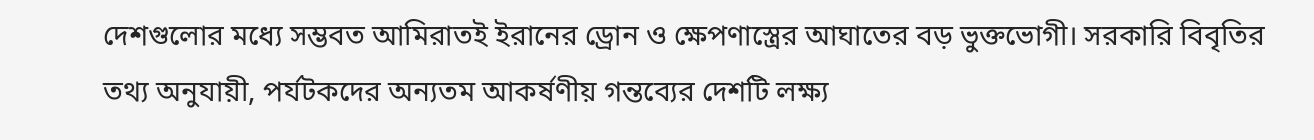দেশগুলোর মধ্যে সম্ভবত আমিরাতই ইরানের ড্রোন ও ক্ষেপণাস্ত্রের আঘাতের বড় ভুক্তভোগী। সরকারি বিবৃতির তথ্য অনুযায়ী, পর্যটকদের অন্যতম আকর্ষণীয় গন্তব্যের দেশটি লক্ষ্য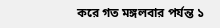করে গত মঙ্গলবার পর্যন্ত ১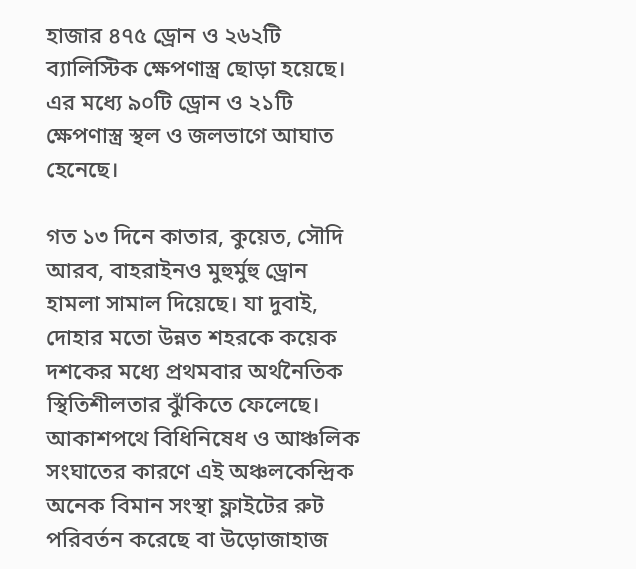হাজার ৪৭৫ ড্রোন ও ২৬২টি ব্যালিস্টিক ক্ষেপণাস্ত্র ছোড়া হয়েছে। এর মধ্যে ৯০টি ড্রোন ও ২১টি ক্ষেপণাস্ত্র স্থল ও জলভাগে আঘাত হেনেছে।

গত ১৩ দিনে কাতার, কুয়েত, সৌদি আরব, বাহরাইনও মুহুর্মুহু ড্রোন হামলা সামাল দিয়েছে। যা দুবাই, দোহার মতো উন্নত শহরকে কয়েক দশকের মধ্যে প্রথমবার অর্থনৈতিক স্থিতিশীলতার ঝুঁকিতে ফেলেছে। আকাশপথে বিধিনিষেধ ও আঞ্চলিক সংঘাতের কারণে এই অঞ্চলকেন্দ্রিক অনেক বিমান সংস্থা ফ্লাইটের রুট পরিবর্তন করেছে বা উড়োজাহাজ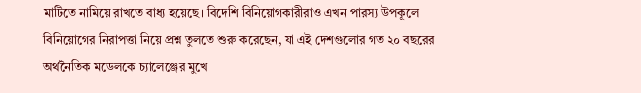মাটিতে নামিয়ে রাখতে বাধ্য হয়েছে। বিদেশি বিনিয়োগকারীরাও এখন পারস্য উপকূলে বিনিয়োগের নিরাপত্তা নিয়ে প্রশ্ন তুলতে শুরু করেছেন, যা এই দেশগুলোর গত ২০ বছরের অর্থনৈতিক মডেলকে চ্যালেঞ্জের মুখে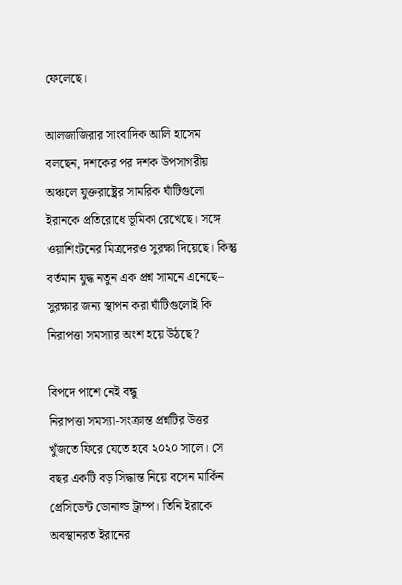ফেলেছে।

আলজাজিরার সাংবাদিক আলি হাসেম বলছেন, দশকের পর দশক উপসাগরীয় অঞ্চলে যুক্তরাষ্ট্রের সামরিক ঘাঁটিগুলো ইরানকে প্রতিরোধে ভূমিকা রেখেছে। সঙ্গে ওয়াশিংটনের মিত্রদেরও সুরক্ষা দিয়েছে। কিন্তু বর্তমান যুদ্ধ নতুন এক প্রশ্ন সামনে এনেছে– সুরক্ষার জন্য স্থাপন করা ঘাঁটিগুলোই কি নিরাপত্তা সমস্যার অংশ হয়ে উঠছে?

বিপদে পাশে নেই বন্ধু
নিরাপত্তা সমস্যা-সংক্রান্ত প্রশ্নটির উত্তর খুঁজতে ফিরে যেতে হবে ২০২০ সালে। সে বছর একটি বড় সিদ্ধান্ত নিয়ে বসেন মার্কিন প্রেসিডেন্ট ডোনাল্ড ট্রাম্প। তিনি ইরাকে অবস্থানরত ইরানের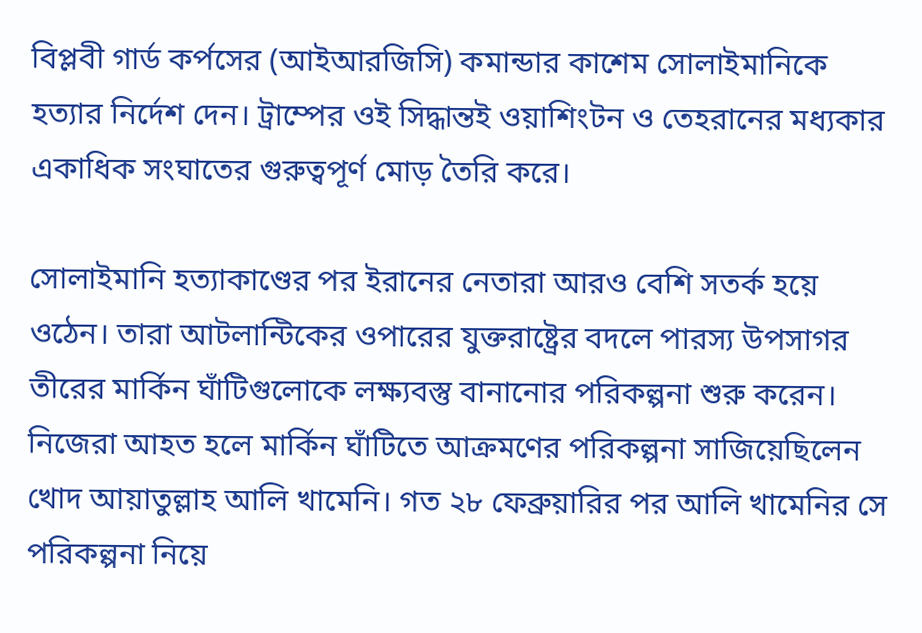বিপ্লবী গার্ড কর্পসের (আইআরজিসি) কমান্ডার কাশেম সোলাইমানিকে হত্যার নির্দেশ দেন। ট্রাম্পের ওই সিদ্ধান্তই ওয়াশিংটন ও তেহরানের মধ্যকার একাধিক সংঘাতের গুরুত্বপূর্ণ মোড় তৈরি করে।

সোলাইমানি হত্যাকাণ্ডের পর ইরানের নেতারা আরও বেশি সতর্ক হয়ে ওঠেন। তারা আটলান্টিকের ওপারের যুক্তরাষ্ট্রের বদলে পারস্য উপসাগর তীরের মার্কিন ঘাঁটিগুলোকে লক্ষ্যবস্তু বানানোর পরিকল্পনা ‍শুরু করেন। নিজেরা আহত হলে মার্কিন ঘাঁটিতে আক্রমণের পরিকল্পনা সাজিয়েছিলেন খোদ আয়াতুল্লাহ আলি খামেনি। গত ২৮ ফেব্রুয়ারির পর আলি খামেনির সে পরিকল্পনা নিয়ে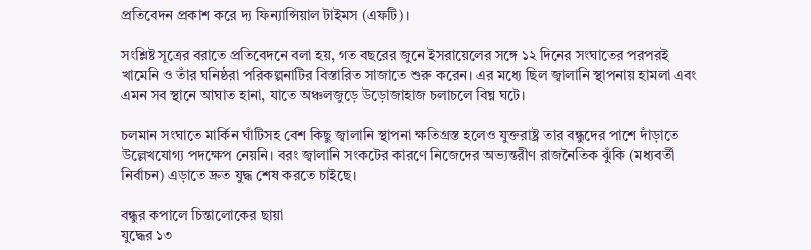প্রতিবেদন প্রকাশ করে দ্য ফিন্যান্সিয়াল টাইমস (এফটি)।

সংশ্লিষ্ট সূত্রের বরাতে প্রতিবেদনে বলা হয়, গত বছরের জুনে ইসরায়েলের সঙ্গে ১২ দিনের সংঘাতের পরপরই খামেনি ও তাঁর ঘনিষ্ঠরা পরিকল্পনাটির বিস্তারিত সাজাতে শুরু করেন। এর মধ্যে ছিল জ্বালানি স্থাপনায় হামলা এবং এমন সব স্থানে আঘাত হানা, যাতে অঞ্চলজুড়ে উড়োজাহাজ চলাচলে বিঘ্ন ঘটে।

চলমান সংঘাতে মার্কিন ঘাঁটিসহ বেশ কিছু জ্বালানি স্থাপনা ক্ষতিগ্রস্ত হলেও যুক্তরাষ্ট্র তার বন্ধুদের পাশে দাঁড়াতে উল্লেখযোগ্য পদক্ষেপ নেয়নি। বরং জ্বালানি সংকটের কারণে নিজেদের অভ্যন্তরীণ রাজনৈতিক ঝুঁকি (মধ্যবর্তী নির্বাচন) এড়াতে দ্রুত যুদ্ধ শেষ করতে চাইছে।

বন্ধুর কপালে চিন্তালোকের ছায়া
যুদ্ধের ১৩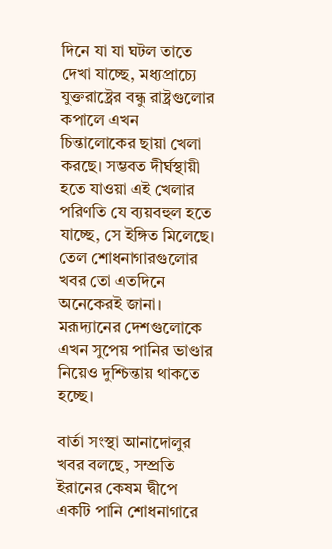দিনে যা যা ঘটল তাতে দেখা যাচ্ছে, মধ্যপ্রাচ্যে যুক্তরাষ্ট্রের বন্ধু রাষ্ট্রগুলোর কপালে এখন চিন্তালোকের ছায়া খেলা করছে। সম্ভবত দীর্ঘস্থায়ী হতে যাওয়া এই খেলার পরিণতি যে ব্যয়বহুল হতে যাচ্ছে, সে ইঙ্গিত মিলেছে। তেল শোধনাগারগুলোর খবর তো এতদিনে অনেকেরই জানা। মরূদ্যানের দেশগুলোকে এখন সুপেয় পানির ভাণ্ডার নিয়েও দুশ্চিন্তায় থাকতে হচ্ছে।

বার্তা সংস্থা আনাদোলুর খবর বলছে, সম্প্রতি ইরানের কেষম দ্বীপে একটি পানি শোধনাগারে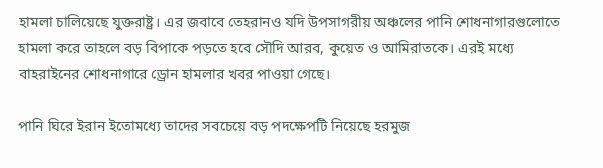হামলা চালিয়েছে যুক্তরাষ্ট্র। এর জবাবে তেহরানও যদি উপসাগরীয় অঞ্চলের পানি শোধনাগারগুলোতে হামলা করে তাহলে বড় বিপাকে পড়তে হবে সৌদি আরব, কুয়েত ও আমিরাতকে। এরই মধ্যে বাহরাইনের শোধনাগারে ড্রোন হামলার খবর পাওয়া গেছে।

পানি ঘিরে ইরান ইতোমধ্যে তাদের সবচেয়ে বড় পদক্ষেপটি নিয়েছে হরমুজ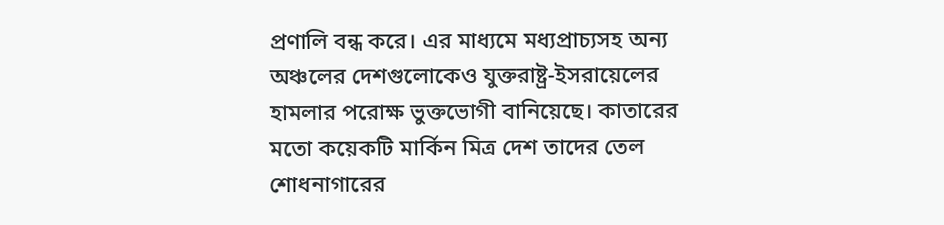প্রণালি বন্ধ করে। এর মাধ্যমে মধ্যপ্রাচ্যসহ অন্য অঞ্চলের দেশগুলোকেও যুক্তরাষ্ট্র-ইসরায়েলের হামলার পরোক্ষ ভুক্তভোগী বানিয়েছে। কাতারের মতো কয়েকটি মার্কিন মিত্র দেশ তাদের তেল শোধনাগারের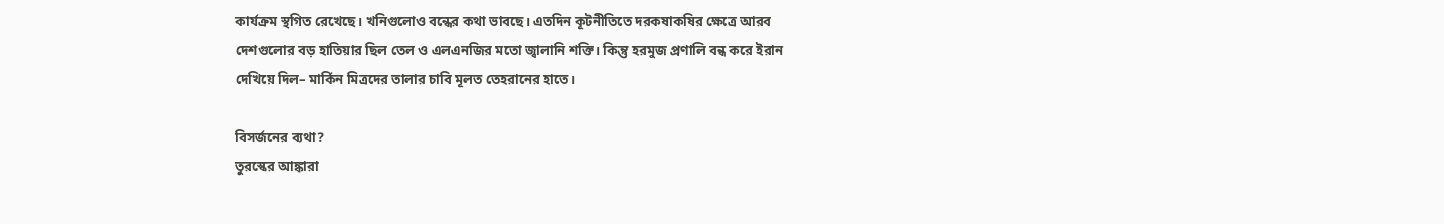কার্যক্রম স্থগিত রেখেছে। খনিগুলোও বন্ধের কথা ভাবছে। এতদিন কূটনীতিতে দরকষাকষির ক্ষেত্রে আরব দেশগুলোর বড় হাতিয়ার ছিল তেল ও এলএনজির মতো জ্বালানি শক্তি। কিন্তু হরমুজ প্রণালি বন্ধ করে ইরান দেখিয়ে দিল– মার্কিন মিত্রদের তালার চাবি মূলত তেহরানের হাতে।

বিসর্জনের ব্যথা?
তুরস্কের আঙ্কারা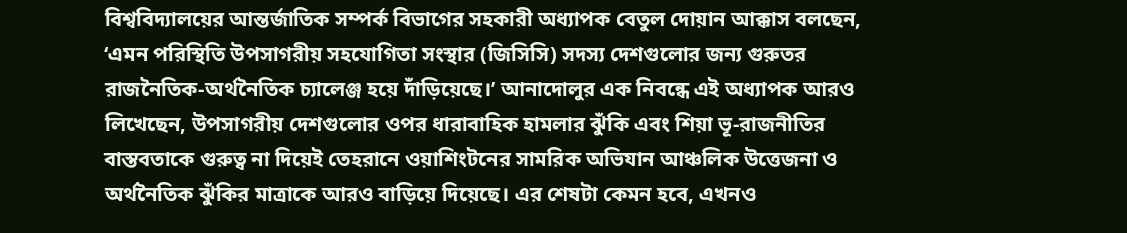বিশ্ববিদ্যালয়ের আন্তর্জাতিক সম্পর্ক বিভাগের সহকারী অধ্যাপক বেতুল দোয়ান আক্কাস বলছেন, ‘এমন পরিস্থিতি উপসাগরীয় সহযোগিতা সংস্থার (জিসিসি) সদস্য দেশগুলোর জন্য গুরুতর রাজনৈতিক-অর্থনৈতিক চ্যালেঞ্জ হয়ে দাঁড়িয়েছে।’ আনাদোলুর এক নিবন্ধে এই অধ্যাপক আরও লিখেছেন, উপসাগরীয় দেশগুলোর ওপর ধারাবাহিক হামলার ঝুঁকি এবং শিয়া ভূ-রাজনীতির বাস্তবতাকে গুরুত্ব না দিয়েই তেহরানে ওয়াশিংটনের সামরিক অভিযান আঞ্চলিক উত্তেজনা ও অর্থনৈতিক ঝুঁকির মাত্রাকে আরও বাড়িয়ে দিয়েছে। এর শেষটা কেমন হবে, এখনও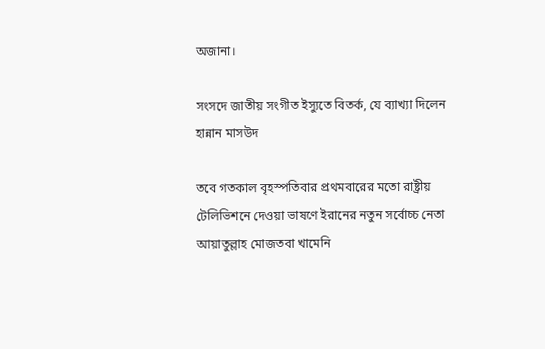অজানা।

সংসদে জাতীয় সংগীত ইস্যুতে বিতর্ক, যে ব্যাখ্যা দিলেন হান্নান মাসউদ

তবে গতকাল বৃহস্পতিবার প্রথমবারের মতো রাষ্ট্রীয় টেলিভিশনে দেওয়া ভাষণে ইরানের নতুন সর্বোচ্চ নেতা আয়াতুল্লাহ মোজতবা খামেনি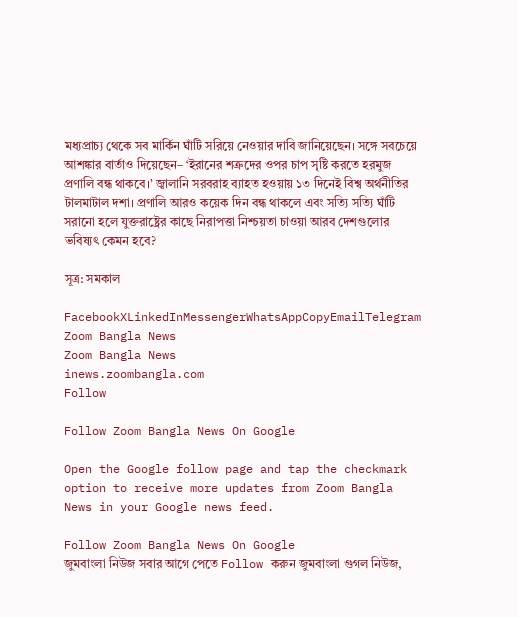মধ্যপ্রাচ্য থেকে সব মার্কিন ঘাঁটি সরিয়ে নেওয়ার দাবি জানিয়েছেন। সঙ্গে সবচেয়ে আশঙ্কার বার্তাও দিয়েছেন– ‘ইরানের শত্রুদের ওপর চাপ সৃষ্টি করতে হরমুজ প্রণালি বন্ধ থাকবে।’ জ্বালানি সরবরাহ ব্যাহত হওয়ায় ১৩ দিনেই বিশ্ব অর্থনীতির টালমাটাল দশা। প্রণালি আরও কয়েক দিন বন্ধ থাকলে এবং সত্যি সত্যি ঘাঁটি সরানো হলে যুক্তরাষ্ট্রের কাছে নিরাপত্তা নিশ্চয়তা চাওয়া আরব দেশগুলোর ভবিষ্যৎ কেমন হবে?

সূত্র: সমকাল

FacebookXLinkedInMessengerWhatsAppCopyEmailTelegram
Zoom Bangla News
Zoom Bangla News
inews.zoombangla.com
Follow

Follow Zoom Bangla News On Google

Open the Google follow page and tap the checkmark option to receive more updates from Zoom Bangla News in your Google news feed.

Follow Zoom Bangla News On Google
জুমবাংলা নিউজ সবার আগে পেতে Follow করুন জুমবাংলা গুগল নিউজ,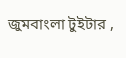জুমবাংলা টুইটার ,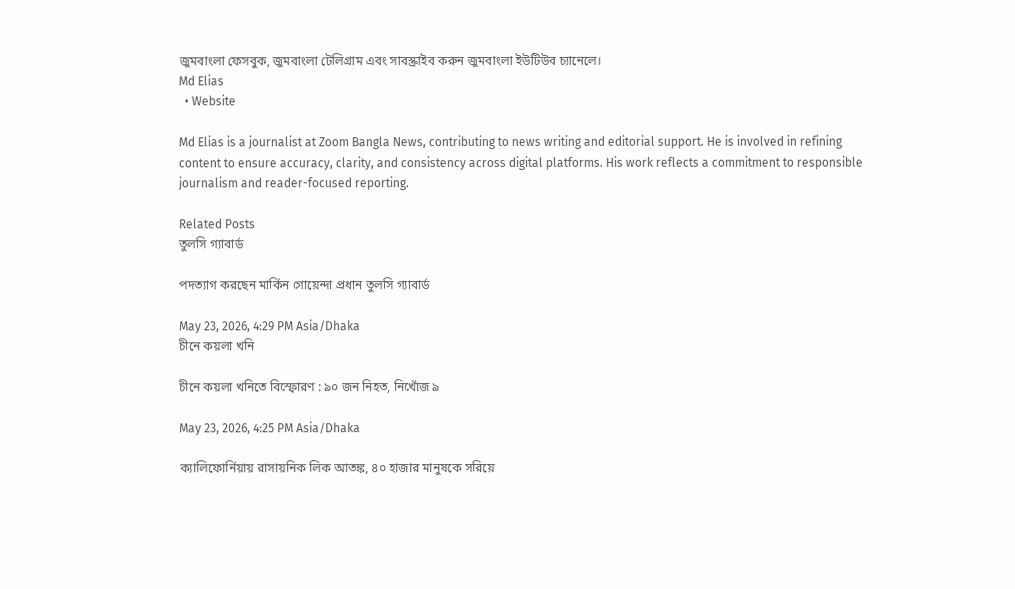জুমবাংলা ফেসবুক, জুমবাংলা টেলিগ্রাম এবং সাবস্ক্রাইব করুন জুমবাংলা ইউটিউব চ্যানেলে।
Md Elias
  • Website

Md Elias is a journalist at Zoom Bangla News, contributing to news writing and editorial support. He is involved in refining content to ensure accuracy, clarity, and consistency across digital platforms. His work reflects a commitment to responsible journalism and reader-focused reporting.

Related Posts
তুলসি গ্যাবার্ড

পদত্যাগ করছেন মার্কিন গোয়েন্দা প্রধান তুলসি গ্যাবার্ড

May 23, 2026, 4:29 PM Asia/Dhaka
চীনে কয়লা খনি

চীনে কয়লা খনিতে বিস্ফোরণ : ৯০ জন নিহত, নিখোঁজ ৯

May 23, 2026, 4:25 PM Asia/Dhaka

ক্যালিফোর্নিয়ায় রাসায়নিক লিক আতঙ্ক, ৪০ হাজার মানুষকে সরিয়ে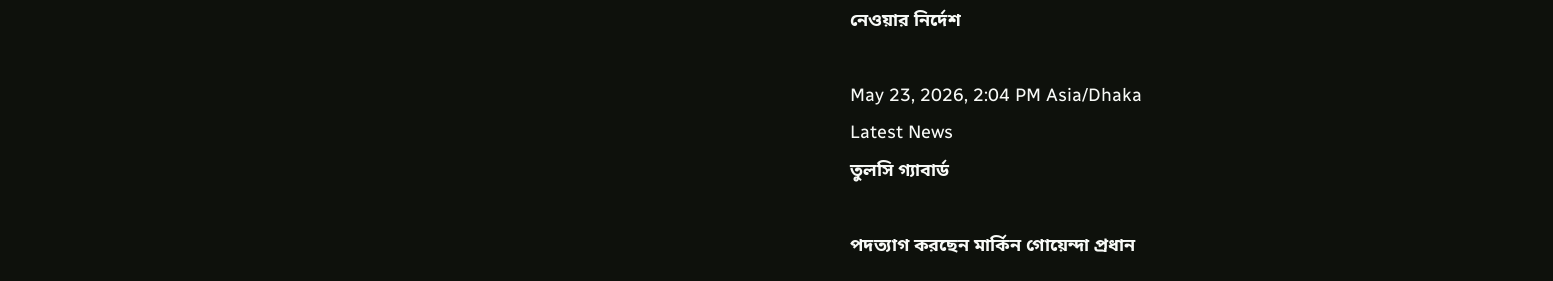নেওয়ার নির্দেশ

May 23, 2026, 2:04 PM Asia/Dhaka
Latest News
তুলসি গ্যাবার্ড

পদত্যাগ করছেন মার্কিন গোয়েন্দা প্রধান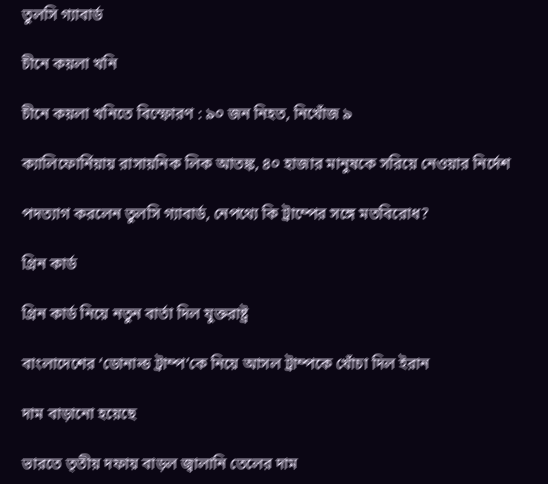তুলসি গ্যাবার্ড

চীনে কয়লা খনি

চীনে কয়লা খনিতে বিস্ফোরণ : ৯০ জন নিহত, নিখোঁজ ৯

ক্যালিফোর্নিয়ায় রাসায়নিক লিক আতঙ্ক, ৪০ হাজার মানুষকে সরিয়ে নেওয়ার নির্দেশ

পদত্যাগ করলেন তুলসি গ্যাবার্ড, নেপথ্যে কি ট্রাম্পের সঙ্গে মতবিরোধ?

গ্রিন কার্ড

গ্রিন কার্ড নিয়ে নতুন বার্তা দিল যুক্তরাষ্ট্র

বাংলাদেশের ‘ডোনাল্ড ট্রাম্প’কে নিয়ে আসল ট্রাম্পকে খোঁচা দিল ইরান

দাম বাড়ানো হয়েছে

ভারতে তৃতীয় দফায় বাড়ল জ্বালানি তেলের দাম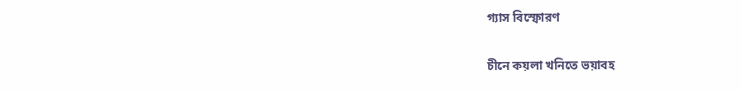গ্যাস বিস্ফোরণ

চীনে কয়লা খনিতে ভয়াবহ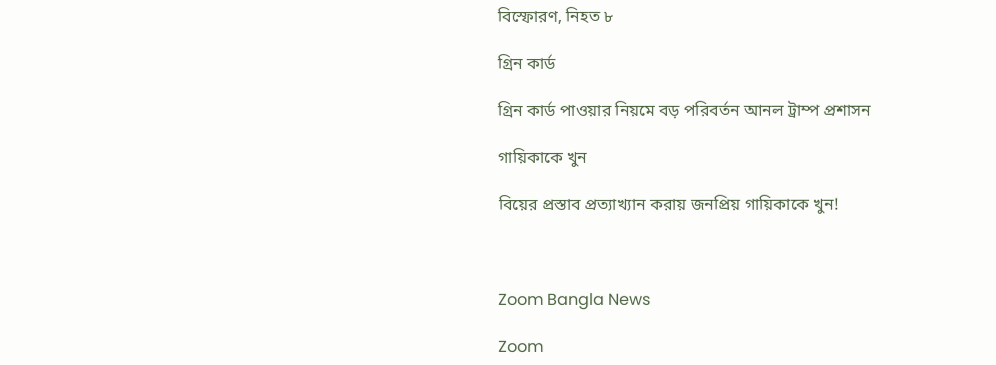বিস্ফোরণ, নিহত ৮

গ্রিন কার্ড

গ্রিন কার্ড পাওয়ার নিয়মে বড় পরিবর্তন আনল ট্রাম্প প্রশাসন

গায়িকাকে খুন

বিয়ের প্রস্তাব প্রত্যাখ্যান করায় জনপ্রিয় গায়িকাকে খুন!



Zoom Bangla News

Zoom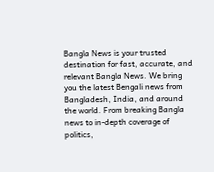Bangla News is your trusted destination for fast, accurate, and relevant Bangla News. We bring you the latest Bengali news from Bangladesh, India, and around the world. From breaking Bangla news to in-depth coverage of politics,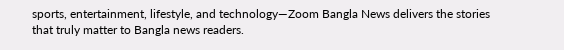sports, entertainment, lifestyle, and technology—Zoom Bangla News delivers the stories that truly matter to Bangla news readers.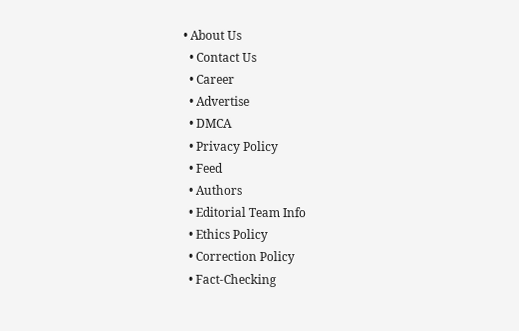• About Us
  • Contact Us
  • Career
  • Advertise
  • DMCA
  • Privacy Policy
  • Feed
  • Authors
  • Editorial Team Info
  • Ethics Policy
  • Correction Policy
  • Fact-Checking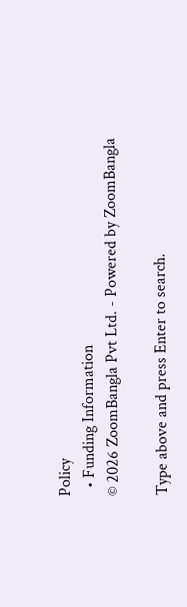Policy
  • Funding Information
© 2026 ZoomBangla Pvt Ltd. - Powered by ZoomBangla

Type above and press Enter to search.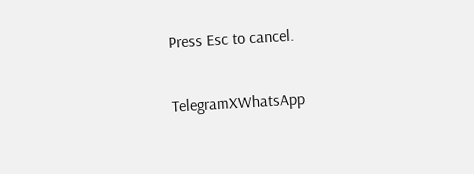Press Esc to cancel.

TelegramXWhatsApp